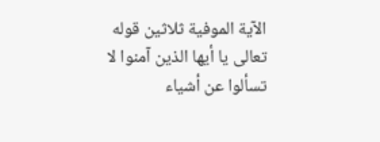الآية الموفية ثلاثين قوله تعالى يا أيها الذين آمنوا لا تسألوا عن أشياء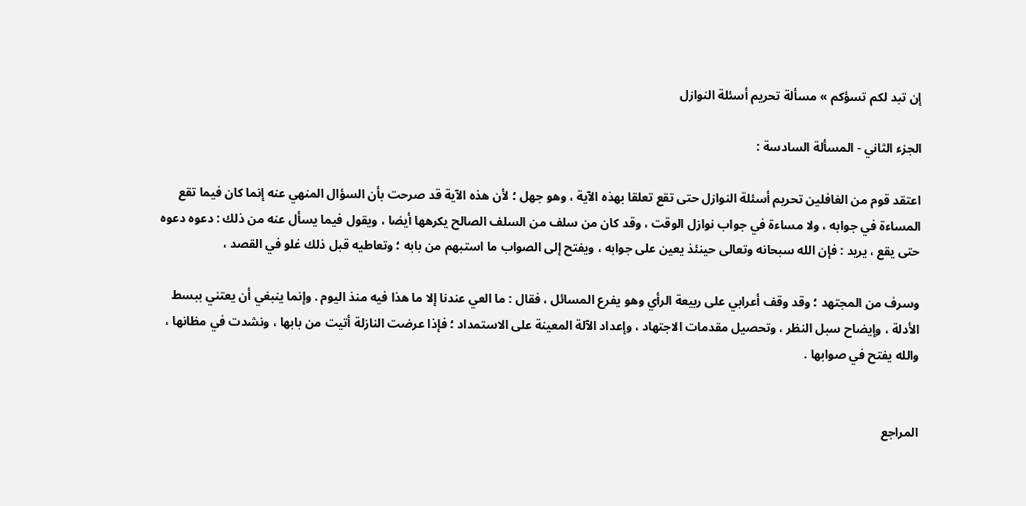إن تبد لكم تسؤكم » مسألة تحريم أسئلة النوازل

الجزء الثاني - المسألة السادسة :

اعتقد قوم من الغافلين تحريم أسئلة النوازل حتى تقع تعلقا بهذه الآية ، وهو جهل ؛ لأن هذه الآية قد صرحت بأن السؤال المنهي عنه إنما كان فيما تقع المساءة في جوابه ، ولا مساءة في جواب نوازل الوقت ، وقد كان من سلف من السلف الصالح يكرهها أيضا ، ويقول فيما يسأل عنه من ذلك : دعوه دعوه حتى يقع ، يريد : فإن الله سبحانه وتعالى حينئذ يعين على جوابه ، ويفتح إلى الصواب ما استبهم من بابه ؛ وتعاطيه قبل ذلك غلو في القصد ،

وسرف من المجتهد ؛ وقد وقف أعرابي على ربيعة الرأي وهو يفرع المسائل ، فقال : ما العي عندنا إلا ما هذا فيه منذ اليوم . وإنما ينبغي أن يعتني ببسط الأدلة ، وإيضاح سبل النظر ، وتحصيل مقدمات الاجتهاد ، وإعداد الآلة المعينة على الاستمداد ؛ فإذا عرضت النازلة أتيت من بابها ، ونشدت في مظانها ، والله يفتح في صوابها .


المراجع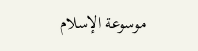موسوعة الإسلام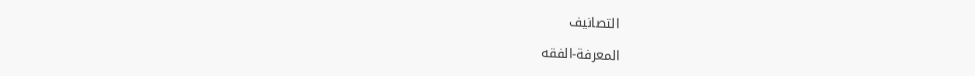التصانيف

المعرفة-الفقه